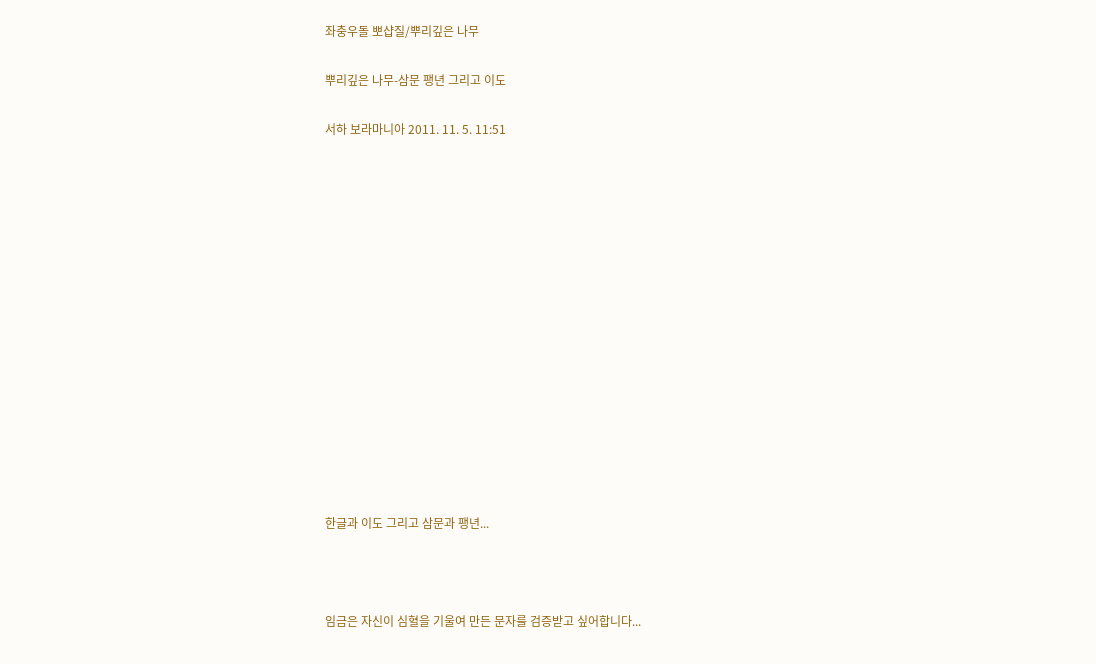좌충우돌 뽀샵질/뿌리깊은 나무

뿌리깊은 나무-삼문 팽년 그리고 이도

서하 보라마니아 2011. 11. 5. 11:51















한글과 이도 그리고 삼문과 팽년...



임금은 자신이 심혈을 기울여 만든 문자를 검증받고 싶어합니다...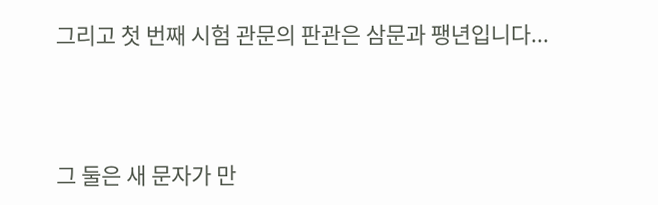그리고 첫 번째 시험 관문의 판관은 삼문과 팽년입니다...



그 둘은 새 문자가 만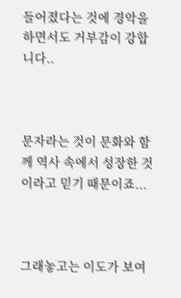들어졌다는 것에 경악을 하면서도 거부감이 강합니다..



문자라는 것이 문화와 함께 역사 속에서 성장한 것이라고 믿기 때문이죠...



그래놓고는 이도가 보여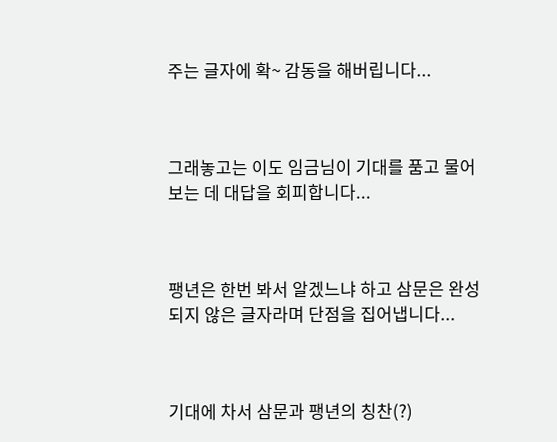주는 글자에 확~ 감동을 해버립니다...



그래놓고는 이도 임금님이 기대를 품고 물어보는 데 대답을 회피합니다...



팽년은 한번 봐서 알겠느냐 하고 삼문은 완성되지 않은 글자라며 단점을 집어냅니다...



기대에 차서 삼문과 팽년의 칭찬(?)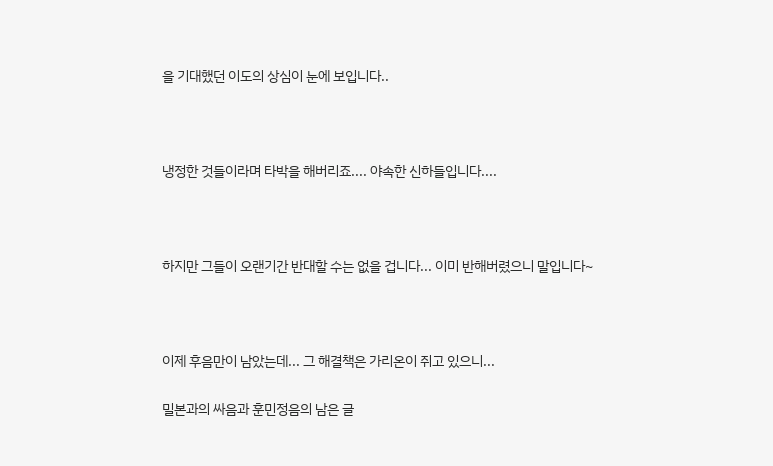을 기대했던 이도의 상심이 눈에 보입니다..



냉정한 것들이라며 타박을 해버리죠.... 야속한 신하들입니다....



하지만 그들이 오랜기간 반대할 수는 없을 겁니다... 이미 반해버렸으니 말입니다~



이제 후음만이 남았는데... 그 해결책은 가리온이 쥐고 있으니...

밀본과의 싸음과 훈민정음의 남은 글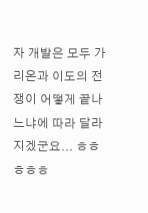자 개발은 모두 가리온과 이도의 전쟁이 어떻게 끝나느냐에 따라 달라지겠군요... ㅎㅎㅎㅎㅎ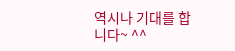역시나 기대를 합니다~ ^^